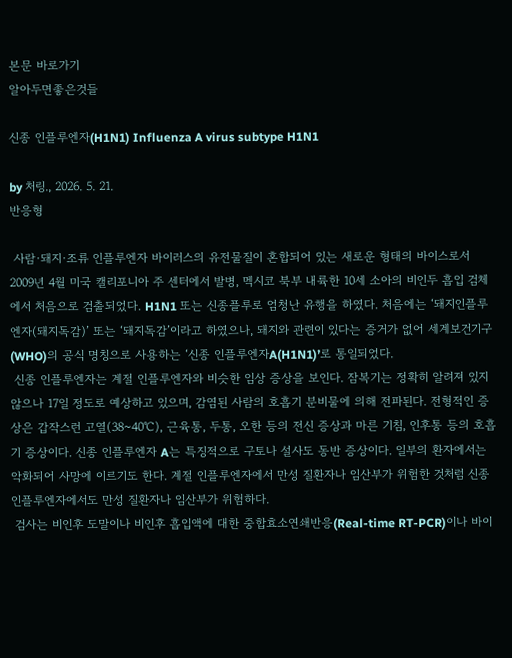본문 바로가기
알아두면좋은것들

신종 인플루엔자(H1N1) Influenza A virus subtype H1N1

by 처링., 2026. 5. 21.
반응형

 사람·돼지·조류 인플루엔자 바이러스의 유전물질이 혼합되어 있는 새로운 형태의 바이스로서 2009년 4월 미국 캘리포니아 주 센터에서 발병, 멕시코 북부 내륙한 10세 소아의 비인두 흡입 검체에서 처음으로 검출되었다. H1N1 또는 신종플루로 엄청난 유행을 하였다. 처음에는 ‘돼지인플루엔자(돼지독감)’ 또는 ‘돼지독감’이라고 하였으나, 돼지와 관련이 있다는 증거가 없어 세계보건기구(WHO)의 공식 명칭으로 사용하는 ‘신종 인플루엔자A(H1N1)’로 통일되었다.
 신종 인플루엔자는 계절 인플루엔자와 비슷한 임상 증상을 보인다. 잠복기는 정확히 알려져 있지 않으나 17일 정도로 예상하고 있으며, 감염된 사람의 호흡기 분비물에 의해 전파된다. 전형적인 증상은 갑작스런 고열(38~40℃), 근육통, 두통, 오한 등의 전신 증상과 마른 기침, 인후통 등의 호흡기 증상이다. 신종 인플루엔자 A는 특징적으로 구토나 설사도 동반 증상이다. 일부의 환자에서는 악화되어 사망에 이르기도 한다. 계절 인플루엔자에서 만성 질환자나 임산부가 위험한 것처럼 신종 인플루엔자에서도 만성 질환자나 임산부가 위험하다.
 검사는 비인후 도말이나 비인후 흡입액에 대한 중합효소연쇄반응(Real-time RT-PCR)이나 바이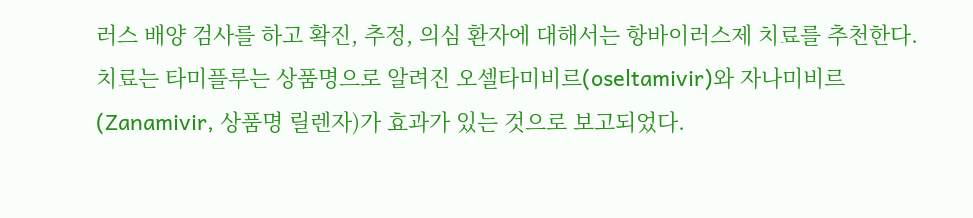러스 배양 검사를 하고 확진, 추정, 의심 환자에 대해서는 항바이러스제 치료를 추천한다. 치료는 타미플루는 상품명으로 알려진 오셀타미비르(oseltamivir)와 자나미비르(Zanamivir, 상품명 릴렌자)가 효과가 있는 것으로 보고되었다.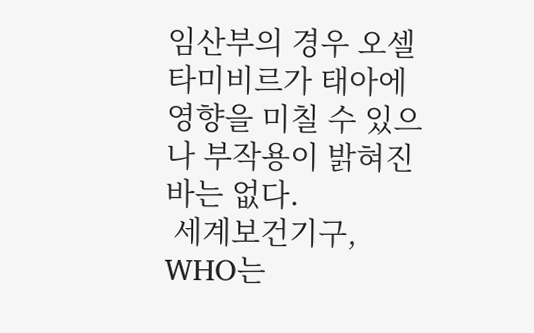임산부의 경우 오셀타미비르가 태아에 영향을 미칠 수 있으나 부작용이 밝혀진 바는 없다.
 세계보건기구, WHO는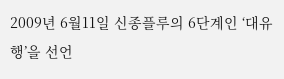2009년 6월11일 신종플루의 6단계인 ‘대유행’을 선언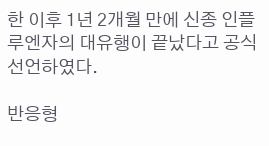한 이후 1년 2개월 만에 신종 인플루엔자의 대유행이 끝났다고 공식 선언하였다.

반응형